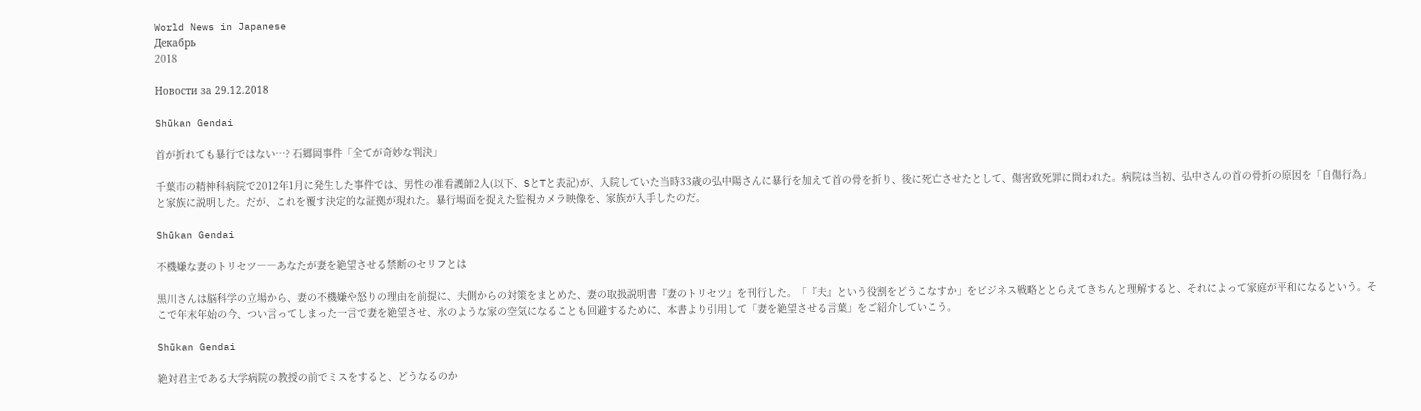World News in Japanese
Декабрь
2018

Новости за 29.12.2018

Shūkan Gendai

首が折れても暴行ではない…? 石郷岡事件「全てが奇妙な判決」

千葉市の精神科病院で2012年1月に発生した事件では、男性の准看護師2人(以下、SとTと表記)が、入院していた当時33歳の弘中陽さんに暴行を加えて首の骨を折り、後に死亡させたとして、傷害致死罪に問われた。病院は当初、弘中さんの首の骨折の原因を「自傷行為」と家族に説明した。だが、これを覆す決定的な証拠が現れた。暴行場面を捉えた監視カメラ映像を、家族が入手したのだ。

Shūkan Gendai

不機嫌な妻のトリセツ――あなたが妻を絶望させる禁断のセリフとは

黒川さんは脳科学の立場から、妻の不機嫌や怒りの理由を前提に、夫側からの対策をまとめた、妻の取扱説明書『妻のトリセツ』を刊行した。「『夫』という役割をどうこなすか」をビジネス戦略ととらえてきちんと理解すると、それによって家庭が平和になるという。そこで年末年始の今、つい言ってしまった一言で妻を絶望させ、氷のような家の空気になることも回避するために、本書より引用して「妻を絶望させる言葉」をご紹介していこう。

Shūkan Gendai

絶対君主である大学病院の教授の前でミスをすると、どうなるのか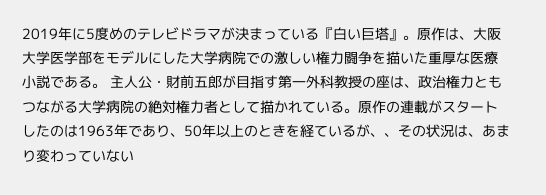2019年に5度めのテレビドラマが決まっている『白い巨塔』。原作は、大阪大学医学部をモデルにした大学病院での激しい権力闘争を描いた重厚な医療小説である。 主人公・財前五郎が目指す第一外科教授の座は、政治権力ともつながる大学病院の絶対権力者として描かれている。原作の連載がスタートしたのは1963年であり、50年以上のときを経ているが、、その状況は、あまり変わっていない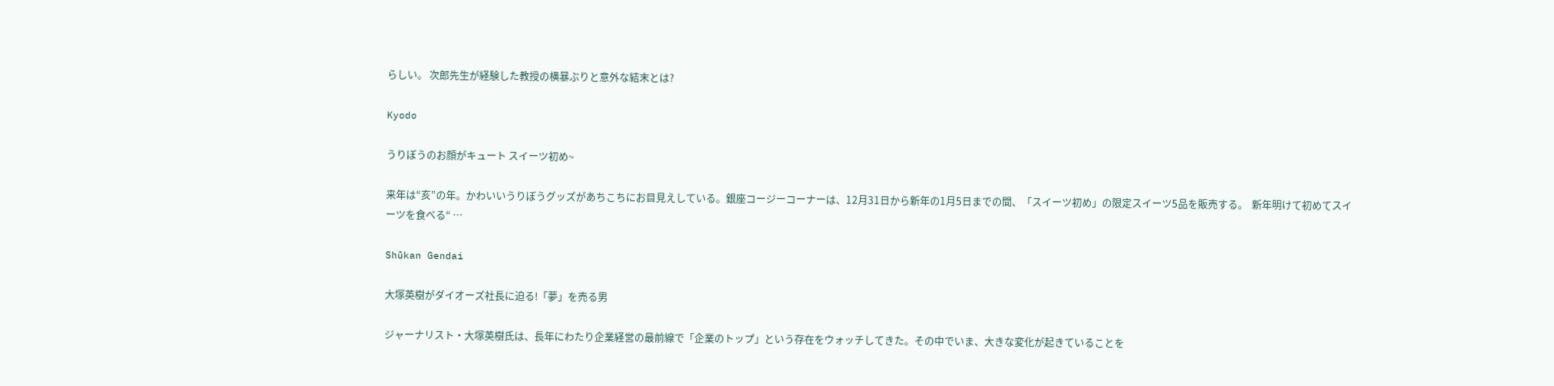らしい。 次郎先生が経験した教授の横暴ぶりと意外な結末とは?

Kyodo

うりぼうのお顔がキュート スイーツ初め~

来年は“亥”の年。かわいいうりぼうグッズがあちこちにお目見えしている。銀座コージーコーナーは、12月31日から新年の1月5日までの間、「スイーツ初め」の限定スイーツ5品を販売する。  新年明けて初めてスイーツを食べる“ …

Shūkan Gendai

大塚英樹がダイオーズ社長に迫る!「夢」を売る男

ジャーナリスト・大塚英樹氏は、長年にわたり企業経営の最前線で「企業のトップ」という存在をウォッチしてきた。その中でいま、大きな変化が起きていることを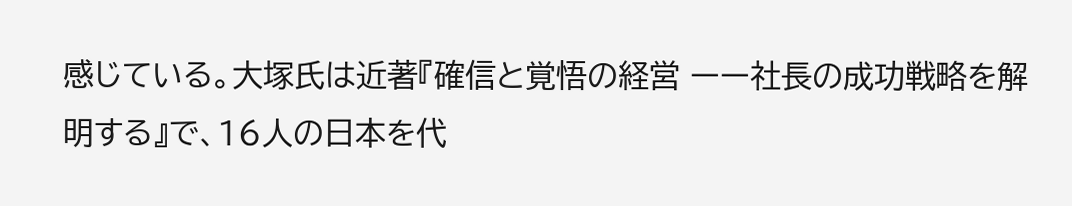感じている。大塚氏は近著『確信と覚悟の経営 ーー社長の成功戦略を解明する』で、16人の日本を代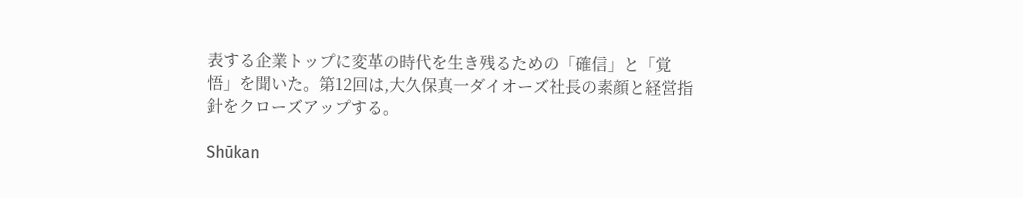表する企業トップに変革の時代を生き残るための「確信」と「覚悟」を聞いた。第12回は,大久保真一ダイオーズ社長の素顔と経営指針をクローズアップする。

Shūkan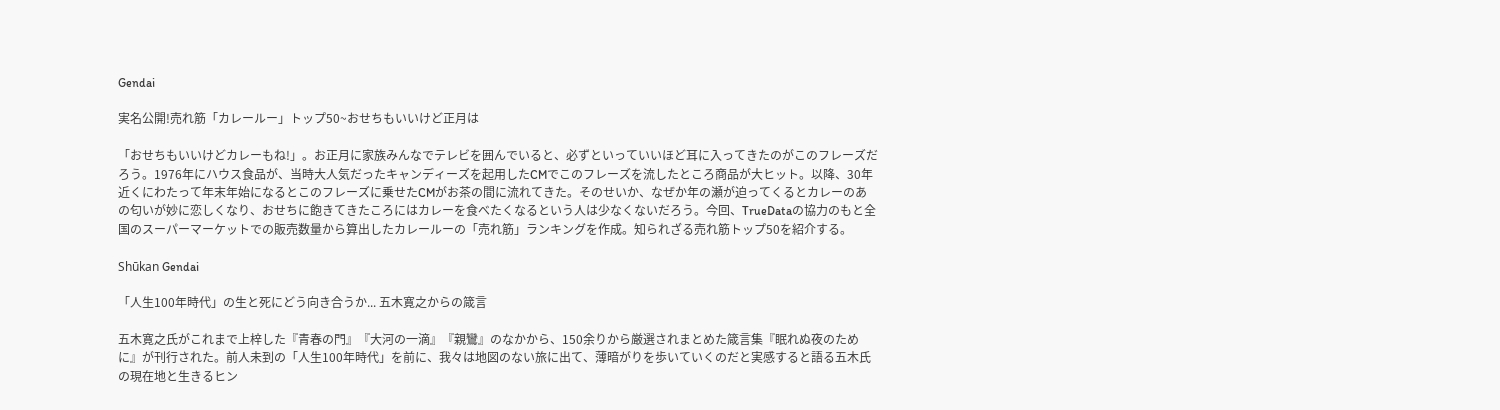Gendai

実名公開!売れ筋「カレールー」トップ50~おせちもいいけど正月は

「おせちもいいけどカレーもね!」。お正月に家族みんなでテレビを囲んでいると、必ずといっていいほど耳に入ってきたのがこのフレーズだろう。1976年にハウス食品が、当時大人気だったキャンディーズを起用したCMでこのフレーズを流したところ商品が大ヒット。以降、30年近くにわたって年末年始になるとこのフレーズに乗せたCMがお茶の間に流れてきた。そのせいか、なぜか年の瀬が迫ってくるとカレーのあの匂いが妙に恋しくなり、おせちに飽きてきたころにはカレーを食べたくなるという人は少なくないだろう。今回、TrueDataの協力のもと全国のスーパーマーケットでの販売数量から算出したカレールーの「売れ筋」ランキングを作成。知られざる売れ筋トップ50を紹介する。

Shūkan Gendai

「人生100年時代」の生と死にどう向き合うか... 五木寛之からの箴言

五木寛之氏がこれまで上梓した『青春の門』『大河の一滴』『親鸞』のなかから、150余りから厳選されまとめた箴言集『眠れぬ夜のために』が刊行された。前人未到の「人生100年時代」を前に、我々は地図のない旅に出て、薄暗がりを歩いていくのだと実感すると語る五木氏の現在地と生きるヒン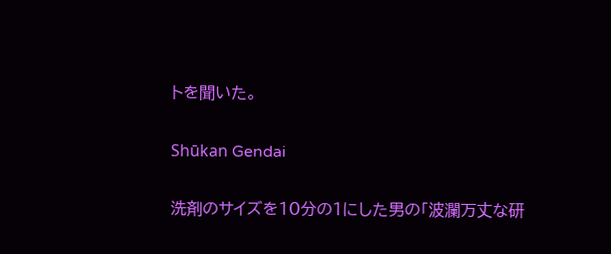トを聞いた。

Shūkan Gendai

洗剤のサイズを10分の1にした男の「波瀾万丈な研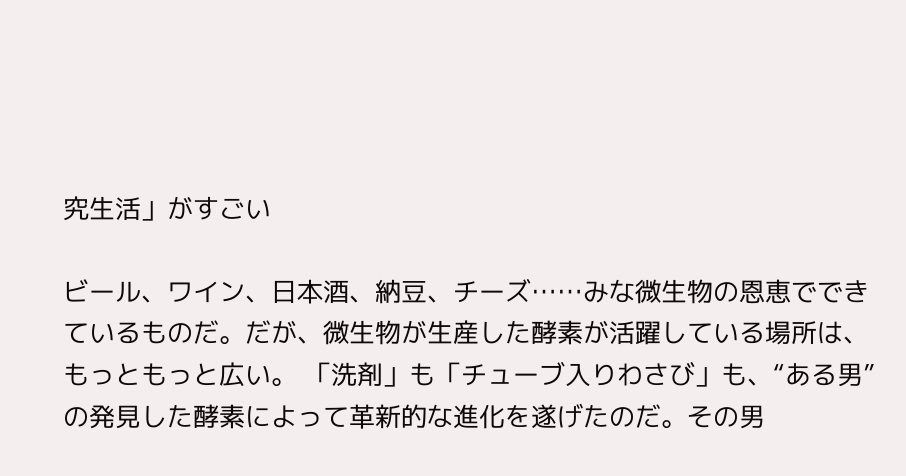究生活」がすごい

ビール、ワイン、日本酒、納豆、チーズ……みな微生物の恩恵でできているものだ。だが、微生物が生産した酵素が活躍している場所は、もっともっと広い。 「洗剤」も「チューブ入りわさび」も、“ある男”の発見した酵素によって革新的な進化を遂げたのだ。その男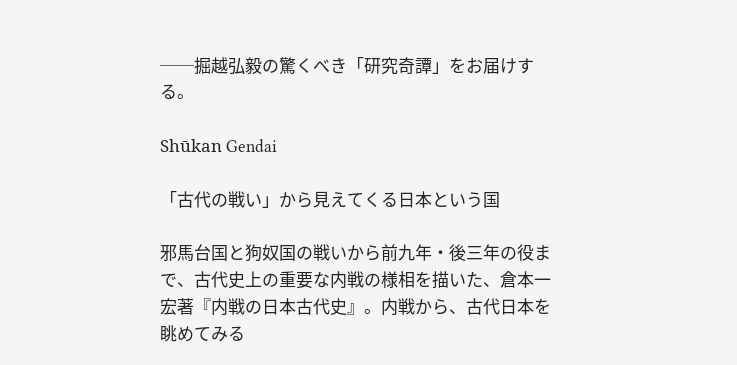──掘越弘毅の驚くべき「研究奇譚」をお届けする。

Shūkan Gendai

「古代の戦い」から見えてくる日本という国

邪馬台国と狗奴国の戦いから前九年・後三年の役まで、古代史上の重要な内戦の様相を描いた、倉本一宏著『内戦の日本古代史』。内戦から、古代日本を眺めてみる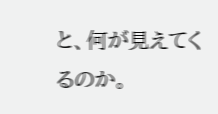と、何が見えてくるのか。